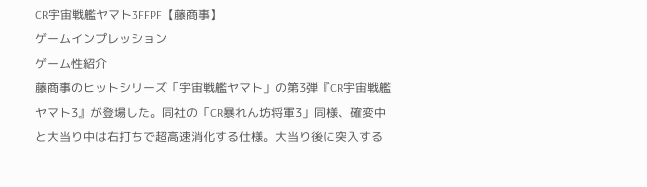CR宇宙戦艦ヤマト3FFPF【藤商事】
ゲームインプレッション
ゲーム性紹介
藤商事のヒットシリーズ「宇宙戦艦ヤマト」の第3弾『CR宇宙戦艦ヤマト3』が登場した。同社の「CR暴れん坊将軍3」同様、確変中と大当り中は右打ちで超高速消化する仕様。大当り後に突入する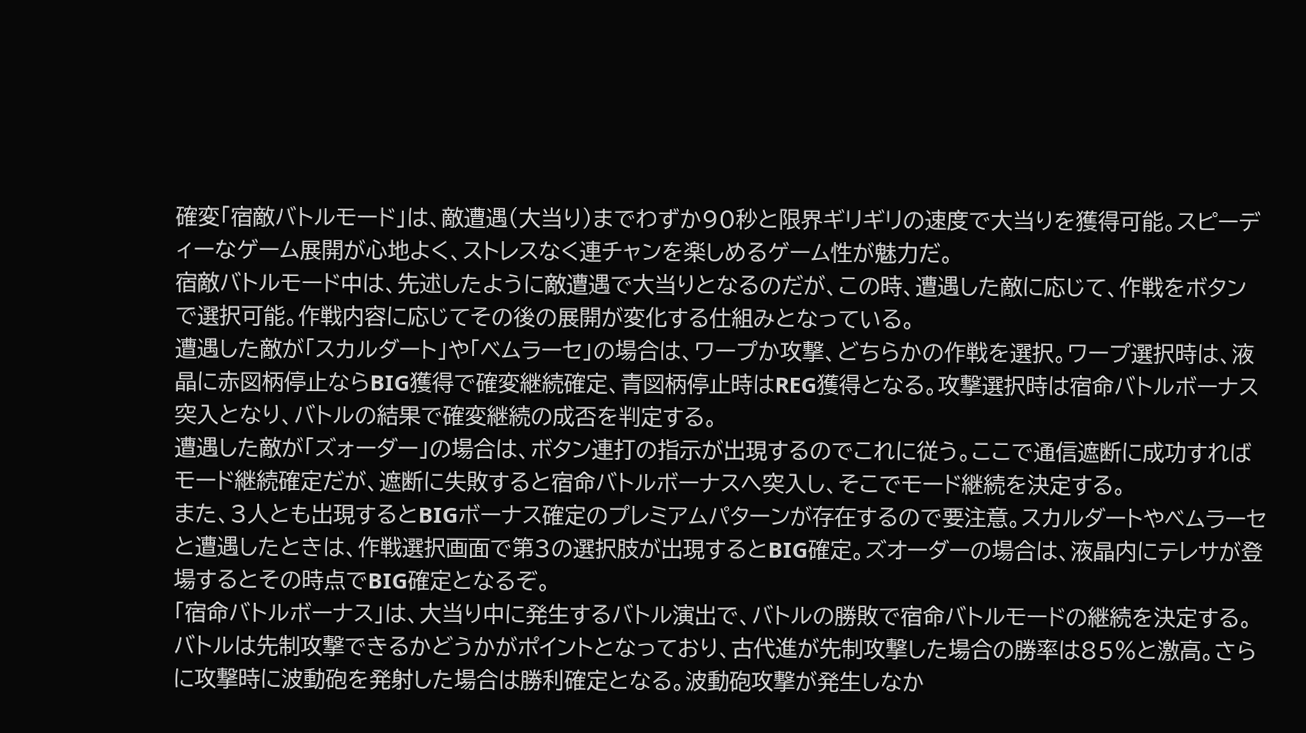確変「宿敵バトルモード」は、敵遭遇(大当り)までわずか90秒と限界ギリギリの速度で大当りを獲得可能。スピーディーなゲーム展開が心地よく、ストレスなく連チャンを楽しめるゲーム性が魅力だ。
宿敵バトルモード中は、先述したように敵遭遇で大当りとなるのだが、この時、遭遇した敵に応じて、作戦をボタンで選択可能。作戦内容に応じてその後の展開が変化する仕組みとなっている。
遭遇した敵が「スカルダート」や「ベムラーセ」の場合は、ワープか攻撃、どちらかの作戦を選択。ワープ選択時は、液晶に赤図柄停止ならBIG獲得で確変継続確定、青図柄停止時はREG獲得となる。攻撃選択時は宿命バトルボーナス突入となり、バトルの結果で確変継続の成否を判定する。
遭遇した敵が「ズォーダー」の場合は、ボタン連打の指示が出現するのでこれに従う。ここで通信遮断に成功すればモード継続確定だが、遮断に失敗すると宿命バトルボーナスへ突入し、そこでモード継続を決定する。
また、3人とも出現するとBIGボーナス確定のプレミアムパターンが存在するので要注意。スカルダートやベムラーセと遭遇したときは、作戦選択画面で第3の選択肢が出現するとBIG確定。ズオーダーの場合は、液晶内にテレサが登場するとその時点でBIG確定となるぞ。
「宿命バトルボーナス」は、大当り中に発生するバトル演出で、バトルの勝敗で宿命バトルモードの継続を決定する。バトルは先制攻撃できるかどうかがポイントとなっており、古代進が先制攻撃した場合の勝率は85%と激高。さらに攻撃時に波動砲を発射した場合は勝利確定となる。波動砲攻撃が発生しなか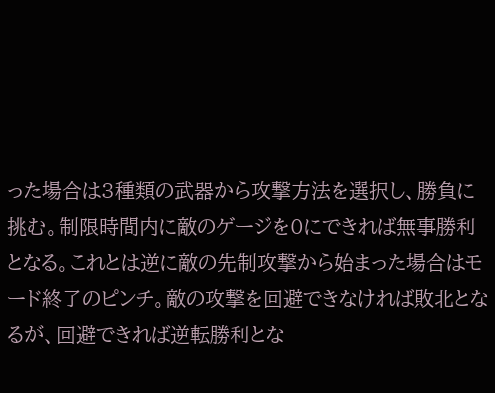った場合は3種類の武器から攻撃方法を選択し、勝負に挑む。制限時間内に敵のゲージを0にできれば無事勝利となる。これとは逆に敵の先制攻撃から始まった場合はモード終了のピンチ。敵の攻撃を回避できなければ敗北となるが、回避できれば逆転勝利とな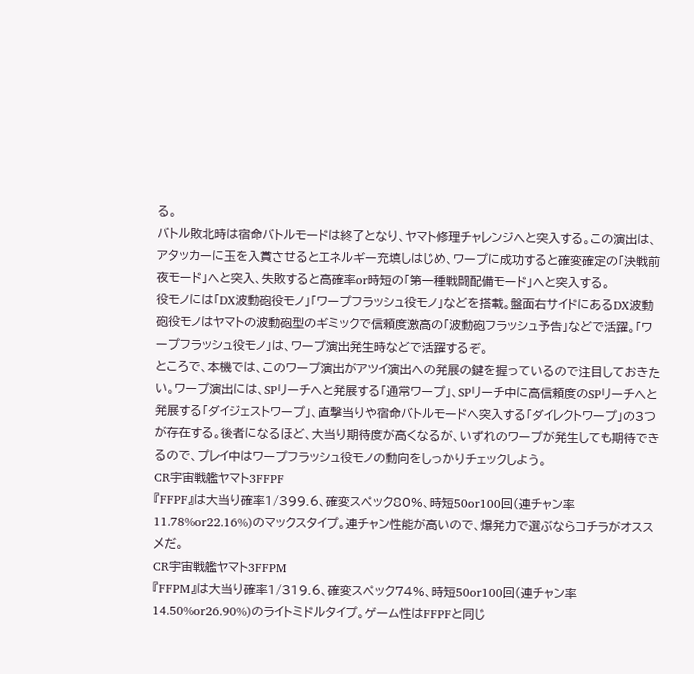る。
バトル敗北時は宿命バトルモードは終了となり、ヤマト修理チャレンジへと突入する。この演出は、アタッカーに玉を入賞させるとエネルギー充填しはじめ、ワープに成功すると確変確定の「決戦前夜モード」へと突入、失敗すると高確率or時短の「第一種戦闘配備モード」へと突入する。
役モノには「DX波動砲役モノ」「ワープフラッシュ役モノ」などを搭載。盤面右サイドにあるDX波動砲役モノはヤマトの波動砲型のギミックで信頼度激高の「波動砲フラッシュ予告」などで活躍。「ワープフラッシュ役モノ」は、ワープ演出発生時などで活躍するぞ。
ところで、本機では、このワープ演出がアツイ演出への発展の鍵を握っているので注目しておきたい。ワープ演出には、SPリーチへと発展する「通常ワープ」、SPリーチ中に高信頼度のSPリーチへと発展する「ダイジェストワープ」、直撃当りや宿命バトルモードへ突入する「ダイレクトワープ」の3つが存在する。後者になるほど、大当り期待度が高くなるが、いずれのワープが発生しても期待できるので、プレイ中はワープフラッシュ役モノの動向をしっかりチェックしよう。
CR宇宙戦艦ヤマト3FFPF
『FFPF』は大当り確率1/399.6、確変スペック80%、時短50or100回(連チャン率11.78%or22.16%)のマックスタイプ。連チャン性能が高いので、爆発力で選ぶならコチラがオススメだ。
CR宇宙戦艦ヤマト3FFPM
『FFPM』は大当り確率1/319.6、確変スペック74%、時短50or100回(連チャン率14.50%or26.90%)のライトミドルタイプ。ゲーム性はFFPFと同じ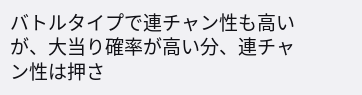バトルタイプで連チャン性も高いが、大当り確率が高い分、連チャン性は押さ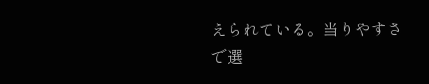えられている。当りやすさで選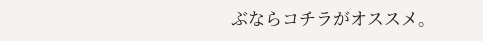ぶならコチラがオススメ。